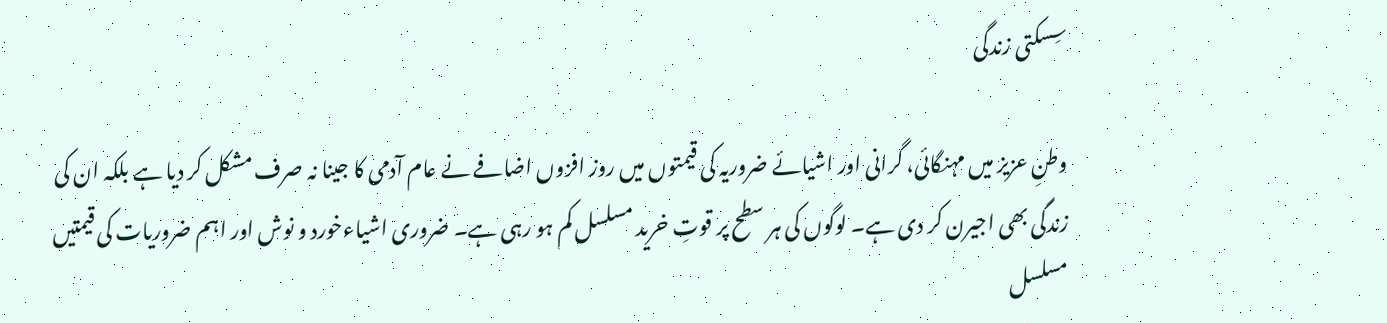سِسکتی زندگی

وطنِ عزیز میں مہنگائی، گرانی اور اشیائے ضروریہ کی قیمتوں میں روز افزوں اضافے نے عام آدمی کا جینا نہ صرف مشکل کر دیا ہے بلکہ ان کی زندگی بھی اجیرن کر دی ہے۔ لوگوں کی ہر سطح پر قوتِ خرید مسلسل کم ہو رہی ہے۔ ضروری اشیاءخورد و نوش اور اہم ضروریات کی قیمتیں مسلسل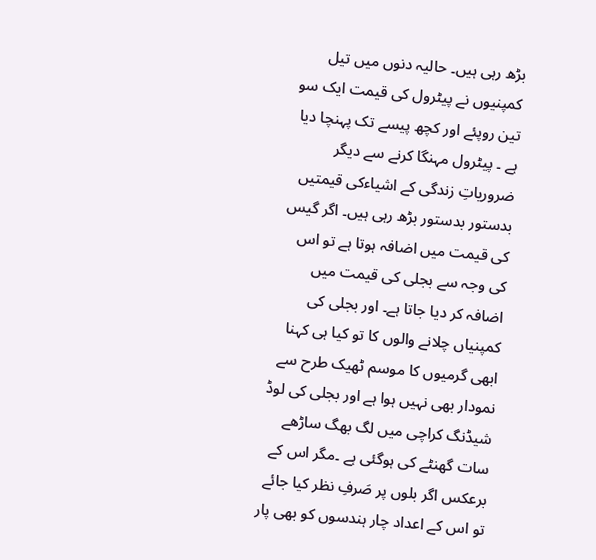بڑھ رہی ہیں۔ حالیہ دنوں میں تیل کمپنیوں نے پیٹرول کی قیمت ایک سو تین روپئے اور کچھ پیسے تک پہنچا دیا ہے ۔ پیٹرول مہنگا کرنے سے دیگر ضروریاتِ زندگی کے اشیاءکی قیمتیں بدستور بدستور بڑھ رہی ہیں۔ اگر گیس کی قیمت میں اضافہ ہوتا ہے تو اس کی وجہ سے بجلی کی قیمت میں اضافہ کر دیا جاتا ہے۔ اور بجلی کی کمپنیاں چلانے والوں کا تو کیا ہی کہنا ابھی گرمیوں کا موسم ٹھیک طرح سے نمودار بھی نہیں ہوا ہے اور بجلی کی لوڈ شیڈنگ کراچی میں لگ بھگ ساڑھے سات گھنٹے کی ہوگئی ہے ۔مگر اس کے برعکس اگر بلوں پر صَرفِ نظر کیا جائے تو اس کے اعداد چار ہندسوں کو بھی پار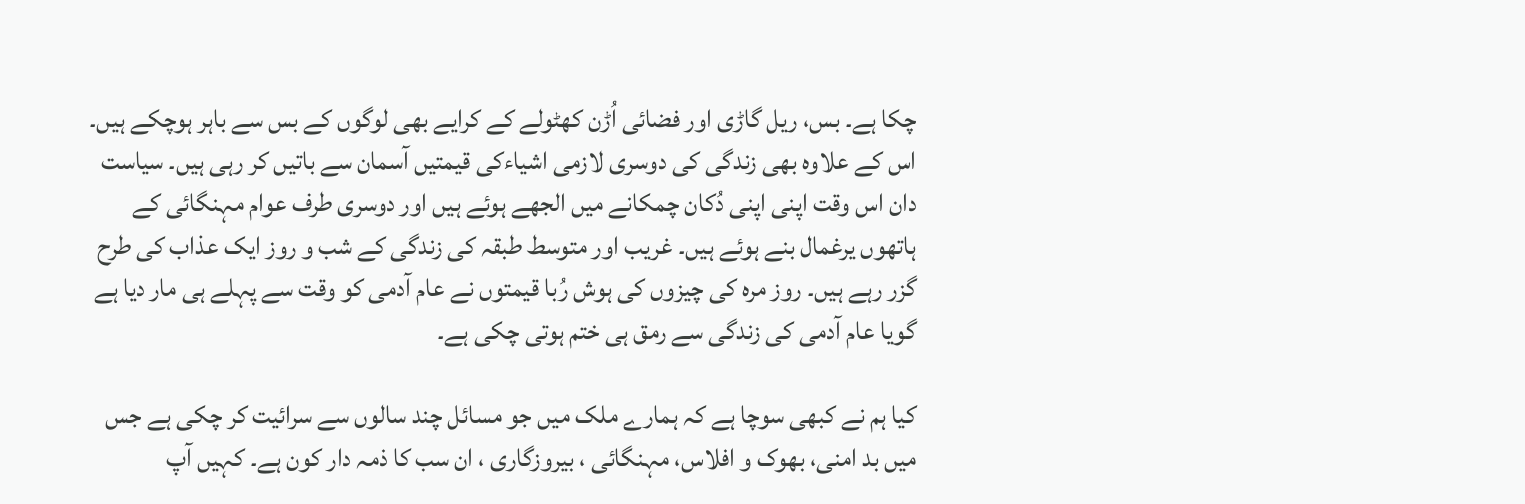چکا ہے۔ بس، ریل گاڑی اور فضائی اُڑن کھٹولے کے کرایے بھی لوگوں کے بس سے باہر ہوچکے ہیں۔ اس کے علاوہ بھی زندگی کی دوسری لازمی اشیاءکی قیمتیں آسمان سے باتیں کر رہی ہیں۔ سیاست دان اس وقت اپنی اپنی دُکان چمکانے میں الجھے ہوئے ہیں اور دوسری طرف عوام مہنگائی کے ہاتھوں یرغمال بنے ہوئے ہیں۔ غریب اور متوسط طبقہ کی زندگی کے شب و روز ایک عذاب کی طرح گزر رہے ہیں۔ روز مرہ کی چیزوں کی ہوش رُبا قیمتوں نے عام آدمی کو وقت سے پہلے ہی مار دیا ہے گویا عام آدمی کی زندگی سے رمق ہی ختم ہوتی چکی ہے۔

کیا ہم نے کبھی سوچا ہے کہ ہمارے ملک میں جو مسائل چند سالوں سے سرائیت کر چکی ہے جس میں بد امنی، بھوک و افلاس، مہنگائی ، بیروزگاری ، ان سب کا ذمہ دار کون ہے۔ کہیں آپ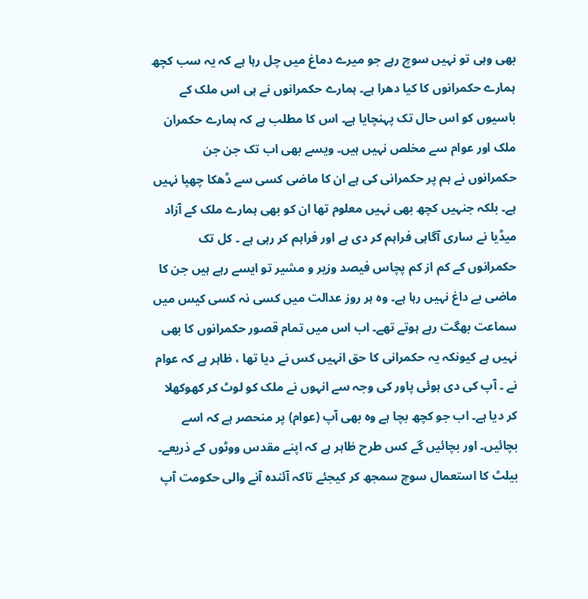بھی وہی تو نہیں سوچ رہے جو میرے دماغ میں چل رہا ہے کہ یہ سب کچھ ہمارے حکمرانوں کا کیا دھرا ہے۔ ہمارے حکمرانوں نے ہی اس ملک کے باسیوں کو اس حال تک پہنچایا ہے۔ اس کا مطلب ہے کہ ہمارے حکمران ملک اور عوام سے مخلص نہیں ہیں۔ ویسے بھی اب تک جن جن حکمرانوں نے ہم پر حکمرانی کی ہے ان کا ماضی کسی سے ڈھکا چھپا نہیں ہے۔ بلکہ جنہیں کچھ بھی نہیں معلوم تھا ان کو بھی ہمارے ملک کے آزاد میڈیا نے ساری آگاہی فراہم کر دی ہے اور فراہم کر رہی ہے ۔ کل تک حکمرانوں کے کم از کم پچاس فیصد وزیر و مشیر تو ایسے رہے ہیں جن کا ماضی بے داغ نہیں رہا ہے۔ وہ ہر روز عدالت میں کسی نہ کسی کیس میں سماعت بھگت رہے ہوتے تھے۔ اب اس میں تمام قصور حکمرانوں کا بھی نہیں ہے کیونکہ یہ حکمرانی کا حق انہیں کس نے دیا تھا ، ظاہر ہے کہ عوام نے ۔ آپ کی دی ہوئی پاور کی وجہ سے انہوں نے ملک کو لوٹ کر کھوکھلا کر دیا ہے۔ اب جو کچھ بچا ہے وہ بھی آپ (عوام) پر منحصر ہے کہ اسے بچائیں۔ اور بچائیں گے کس طرح ظاہر ہے کہ اپنے مقدس ووٹوں کے ذریعے۔ بیلٹ کا استعمال سوچ سمجھ کر کیجئے تاکہ آئندہ آنے والی حکومت آپ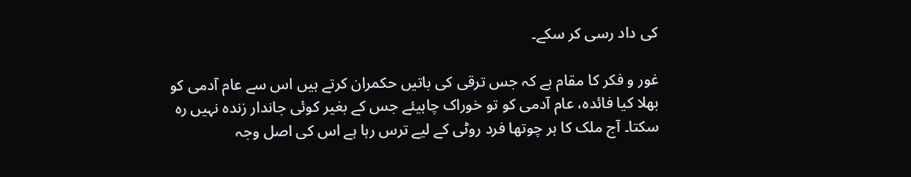کی داد رسی کر سکے۔

غور و فکر کا مقام ہے کہ جس ترقی کی باتیں حکمران کرتے ہیں اس سے عام آدمی کو بھلا کیا فائدہ، عام آدمی کو تو خوراک چاہیئے جس کے بغیر کوئی جاندار زندہ نہیں رہ سکتا۔ آج ملک کا ہر چوتھا فرد روٹی کے لیے ترس رہا ہے اس کی اصل وجہ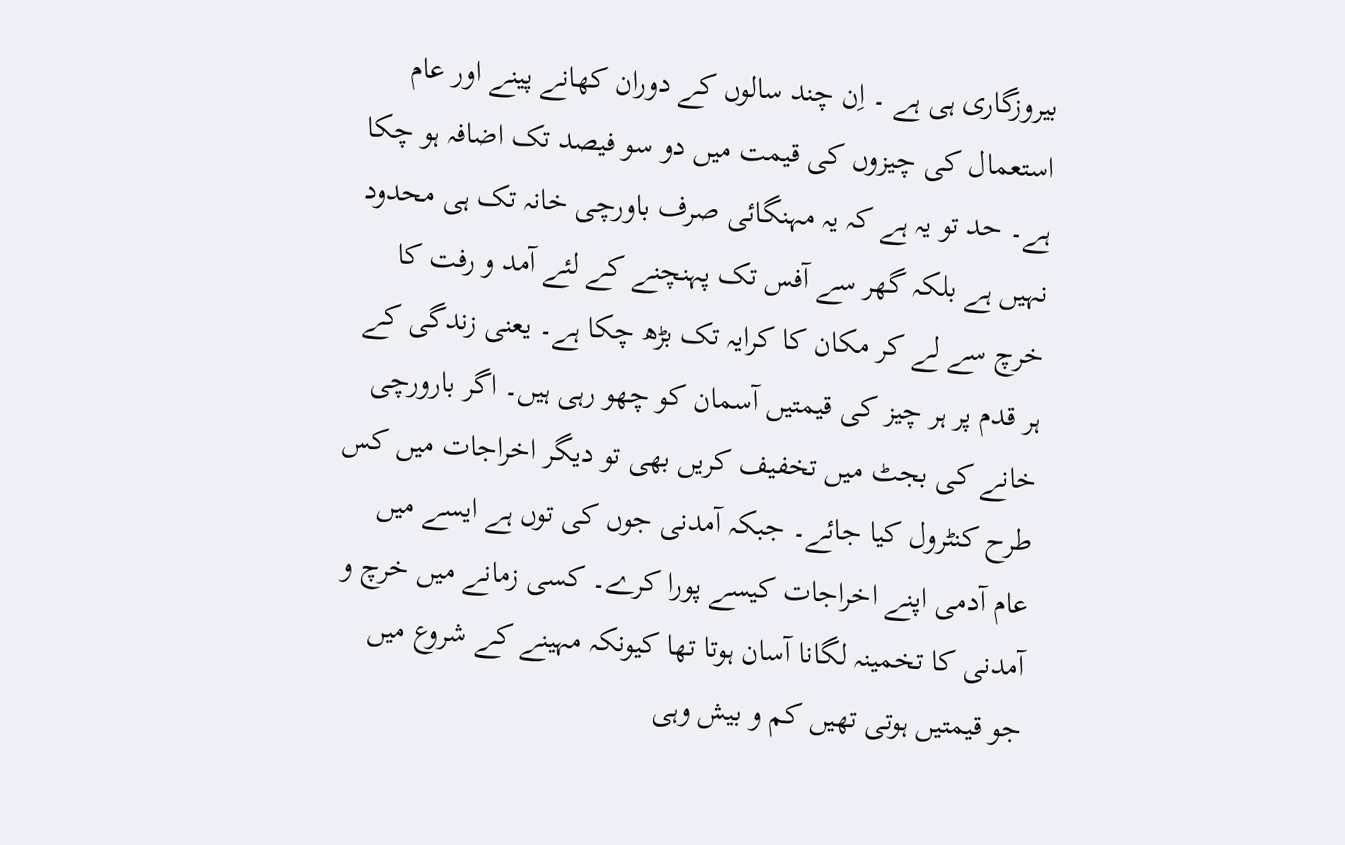بیروزگاری ہی ہے ۔ اِن چند سالوں کے دوران کھانے پینے اور عام استعمال کی چیزوں کی قیمت میں دو سو فیصد تک اضافہ ہو چکا ہے۔ حد تو یہ ہے کہ یہ مہنگائی صرف باورچی خانہ تک ہی محدود نہیں ہے بلکہ گھر سے آفس تک پہنچنے کے لئے آمد و رفت کا خرچ سے لے کر مکان کا کرایہ تک بڑھ چکا ہے۔ یعنی زندگی کے ہر قدم پر ہر چیز کی قیمتیں آسمان کو چھو رہی ہیں۔ اگر بارورچی خانے کی بجٹ میں تخفیف کریں بھی تو دیگر اخراجات میں کس طرح کنٹرول کیا جائے۔ جبکہ آمدنی جوں کی توں ہے ایسے میں عام آدمی اپنے اخراجات کیسے پورا کرے۔ کسی زمانے میں خرچ و آمدنی کا تخمینہ لگانا آسان ہوتا تھا کیونکہ مہینے کے شروع میں جو قیمتیں ہوتی تھیں کم و بیش وہی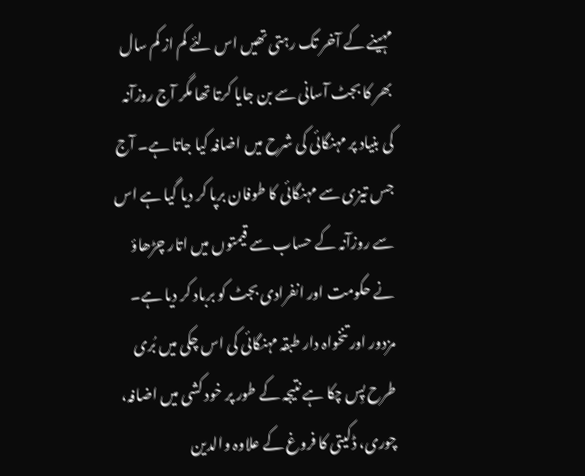مہینے کے آخر تک رہتی تھیں اس لئے کم از کم سال بھر کا بجٹ آسانی سے بن جایا کرتا تھا مگر آج روزآنہ کی بنیاد پر مہنگائی کی شرح میں اضافہ کیا جاتا ہے۔ آج جس تیزی سے مہنگائی کا طوفان برپا کر دیا گیا ہے اس سے روزآنہ کے حساب سے قیمتوں میں اتار چڑھاؤ نے حکومت اور انفرادی بجٹ کو برباد کر دیا ہے۔ مزدور اور تنخواہ دار طبقہ مہنگائی کی اس چکی میں بُری طرح پِس چکا ہے نتیجہ کے طور پر خود کشی میں اضافہ، چوری، ڈکیتی کا فروغ کے علاوہ والدین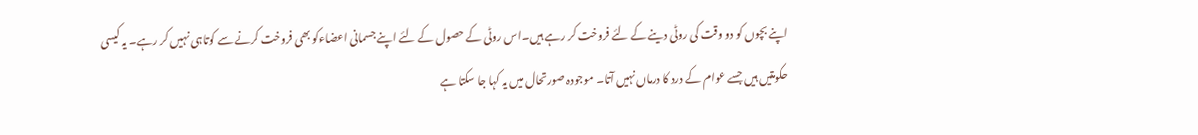اپنے بچوں کو دو وقت کی روٹی دینے کے لئے فروخت کر رہے ہیں۔اس روٹی کے حصول کے لئے اپنے جسمانی اعضاءکو بھی فروخت کرنے سے کوتاہی نہیں کر رہے۔ یہ کیسی حکومتیں ہیں جسے عوام کے درد کا درماں نہیں آتا۔ موجودہ صورتحال میں یہ کہا جا سکتا ہے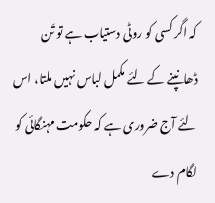کہ اگر کسی کو روٹی دستیاب ہے تو تَن ڈھانپنے کے لئے مکمل لباس نہیں ملتا، اس لئے آج ضروری ہے کہ حکومت مہنگائی کو لگام دے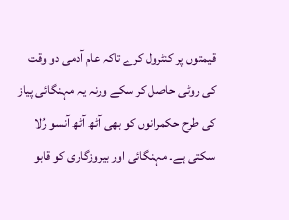قیمتوں پر کنٹرول کرے تاکہ عام آدمی دو وقت کی روٹی حاصل کر سکے ورنہ یہ مہنگائی پیاز کی طرح حکمرانوں کو بھی آٹھ آٹھ آنسو رُلا سکتی ہے۔ مہنگائی اور بیروزگاری کو قابو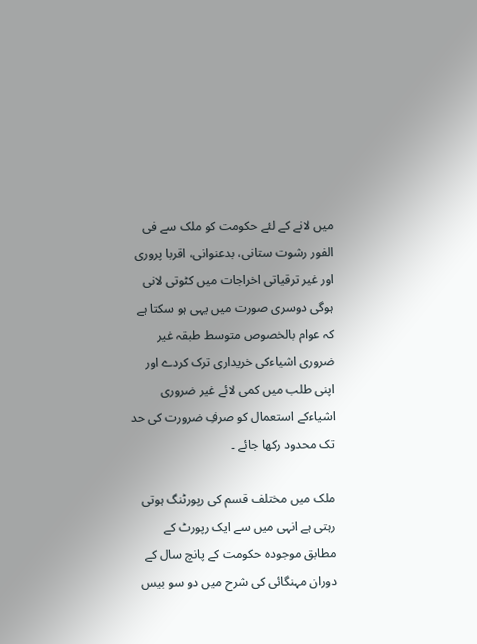میں لانے کے لئے حکومت کو ملک سے فی الفور رشوت ستانی، بدعنوانی، اقربا پروری اور غیر ترقیاتی اخراجات میں کٹوتی لانی ہوگی دوسری صورت میں یہی ہو سکتا ہے کہ عوام بالخصوص متوسط طبقہ غیر ضروری اشیاءکی خریداری ترک کردے اور اپنی طلب میں کمی لائے غیر ضروری اشیاءکے استعمال کو صرفِ ضرورت کی حد تک محدود رکھا جائے ۔

ملک میں مختلف قسم کی رپورٹنگ ہوتی رہتی ہے انہی میں سے ایک رپورٹ کے مطابق موجودہ حکومت کے پانچ سال کے دوران مہنگائی کی شرح میں دو سو بیس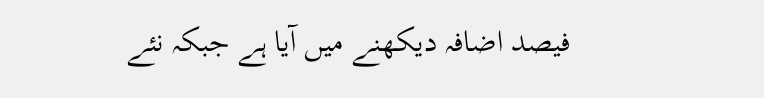فیصد اضافہ دیکھنے میں آیا ہے جبکہ نئے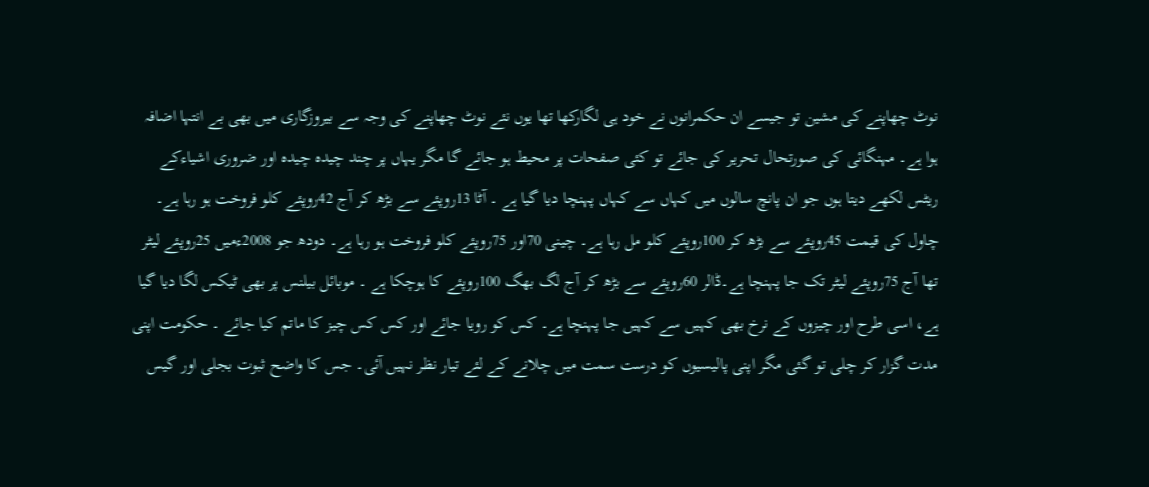نوٹ چھاپنے کی مشین تو جیسے ان حکمرانوں نے خود ہی لگارکھا تھا یوں نئے نوٹ چھاپنے کی وجہ سے بیروزگاری میں بھی بے انتہا اضافہ ہوا ہے۔ مہنگائی کی صورتحال تحریر کی جائے تو کئی صفحات پر محیط ہو جائے گا مگر یہاں پر چند چیدہ چیدہ اور ضروری اشیاءکے ریٹس لکھے دیتا ہوں جو ان پانچ سالوں میں کہاں سے کہاں پہنچا دیا گیا ہے ۔ آٹا 13روپئے سے بڑھ کر آج 42روپئے کلو فروخت ہو رہا ہے۔ چاول کی قیمت 45روپئے سے بڑھ کر 100روپئے کلو مل رہا ہے۔ چینی 70اور 75روپئے کلو فروخت ہو رہا ہے۔ دودھ جو 2008ءمیں 25روپئے لیٹر تھا آج 75روپئے لیٹر تک جا پہنچا ہے۔ڈالر 60روپئے سے بڑھ کر آج لگ بھگ 100روپئے کا ہوچکا ہے ۔ موبائل بیلنس پر بھی ٹیکس لگا دیا گیا ہے، اسی طرح اور چیزوں کے نرخ بھی کہیں سے کہیں جا پہنچا ہے۔ کس کو رویا جائے اور کس کس چیز کا ماتم کیا جائے ۔ حکومت اپنی مدت گزار کر چلی تو گئی مگر اپنی پالیسیوں کو درست سمت میں چلانے کے لئے تیار نظر نہیں آئی۔ جس کا واضح ثبوت بجلی اور گیس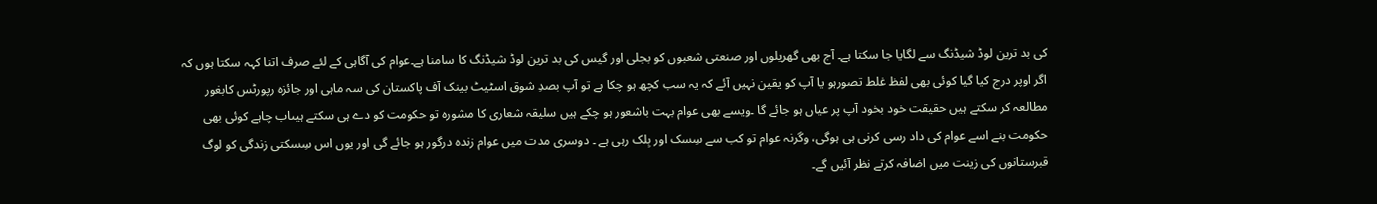کی بد ترین لوڈ شیڈنگ سے لگایا جا سکتا ہے۔ آج بھی گھریلوں اور صنعتی شعبوں کو بجلی اور گیس کی بد ترین لوڈ شیڈنگ کا سامنا ہے۔عوام کی آگاہی کے لئے صرف اتنا کہہ سکتا ہوں کہ اگر اوپر درج کیا گیا کوئی بھی لفظ غلط تصورہو یا آپ کو یقین نہیں آئے کہ یہ سب کچھ ہو چکا ہے تو آپ بصدِ شوق اسٹیٹ بینک آف پاکستان کی سہ ماہی اور جائزہ رپورٹس کابغور مطالعہ کر سکتے ہیں حقیقت خود بخود آپ پر عیاں ہو جائے گا ۔ویسے بھی عوام بہت باشعور ہو چکے ہیں سلیقہ شعاری کا مشورہ تو حکومت کو دے ہی سکتے ہیںاب چاہے کوئی بھی حکومت بنے اسے عوام کی داد رسی کرنی ہی ہوگی، وگرنہ عوام تو کب سے سِسک اور بِلک رہی ہے ۔ دوسری مدت میں عوام زندہ درگور ہو جائے گی اور یوں اس سِسکتی زندگی کو لوگ قبرستانوں کی زینت میں اضافہ کرتے نظر آئیں گے۔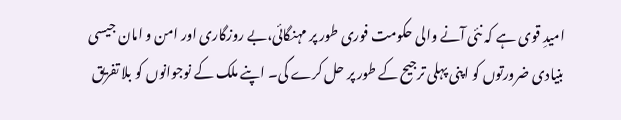امیدِ قوی ہے کہ نئی آنے والی حکومت فوری طور پر مہنگائی،بے روزگاری اور امن و امان جیسی بنیادی ضرورتوں کو اپنی پہلی ترجیح کے طور پر حل کرے گی۔ اپنے ملک کے نوجوانوں کو بلا تفریق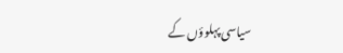سیاسی پہلوؤں کے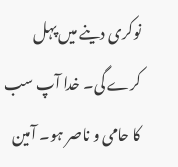نوکری دینے میں پہل کرے گی۔ خدا آپ سب کا حامی و ناصر ہو۔ آمین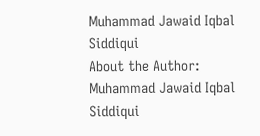Muhammad Jawaid Iqbal Siddiqui
About the Author: Muhammad Jawaid Iqbal Siddiqui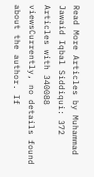Read More Articles by Muhammad Jawaid Iqbal Siddiqui: 372 Articles with 340088 viewsCurrently, no details found about the author. If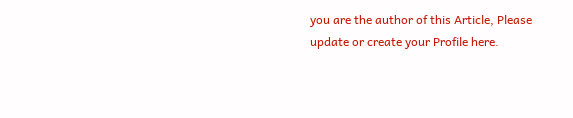you are the author of this Article, Please update or create your Profile here.